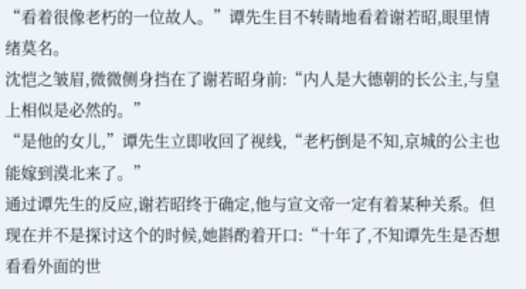“看着很像老朽的一位故人。”谭先生目不转睛地看着谢若昭,眼里情绪莫名。
沈恺之皱眉,微微侧身挡在了谢若昭身前:“内人是大德朝的长公主,与皇上相似是必然的。”
“是他的女儿,”谭先生立即收回了视线,“老朽倒是不知,京城的公主也能嫁到漠北来了。”
通过谭先生的反应,谢若昭终于确定,他与宣文帝一定有着某种关系。但现在并不是探讨这个的时候,她斟酌着开口:“十年了,不知谭先生是否想看看外面的世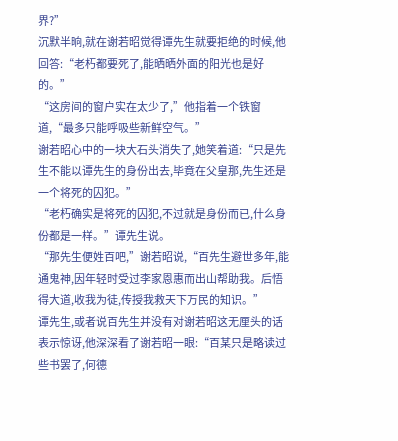界?”
沉默半晌,就在谢若昭觉得谭先生就要拒绝的时候,他回答:“老朽都要死了,能晒晒外面的阳光也是好的。”
“这房间的窗户实在太少了,”他指着一个铁窗道,“最多只能呼吸些新鲜空气。”
谢若昭心中的一块大石头消失了,她笑着道:“只是先生不能以谭先生的身份出去,毕竟在父皇那,先生还是一个将死的囚犯。”
“老朽确实是将死的囚犯,不过就是身份而已,什么身份都是一样。”谭先生说。
“那先生便姓百吧,”谢若昭说,“百先生避世多年,能通鬼神,因年轻时受过李家恩惠而出山帮助我。后悟得大道,收我为徒,传授我救天下万民的知识。”
谭先生,或者说百先生并没有对谢若昭这无厘头的话表示惊讶,他深深看了谢若昭一眼:“百某只是略读过些书罢了,何德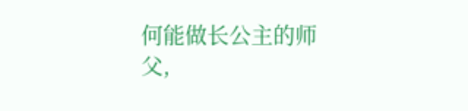何能做长公主的师父,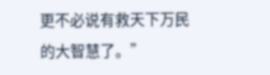更不必说有救天下万民的大智慧了。”